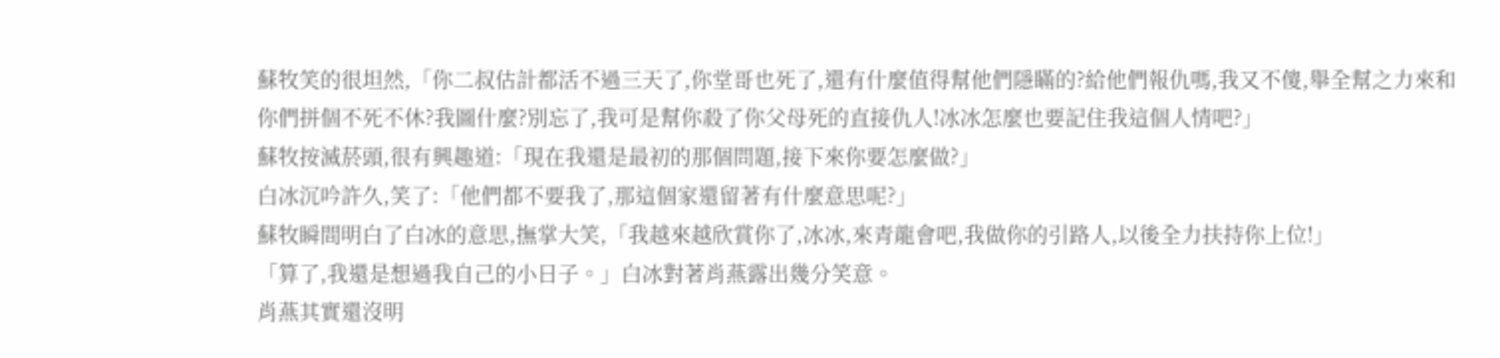蘇牧笑的很坦然,「你二叔估計都活不過三天了,你堂哥也死了,還有什麼值得幫他們隱瞞的?給他們報仇嗎,我又不傻,舉全幫之力來和你們拼個不死不休?我圖什麼?別忘了,我可是幫你殺了你父母死的直接仇人!冰冰怎麼也要記住我這個人情吧?」
蘇牧按滅菸頭,很有興趣道:「現在我還是最初的那個問題,接下來你要怎麼做?」
白冰沉吟許久,笑了:「他們都不要我了,那這個家還留著有什麼意思呢?」
蘇牧瞬間明白了白冰的意思,撫掌大笑,「我越來越欣賞你了,冰冰,來青龍會吧,我做你的引路人,以後全力扶持你上位!」
「算了,我還是想過我自己的小日子。」白冰對著肖燕露出幾分笑意。
肖燕其實還沒明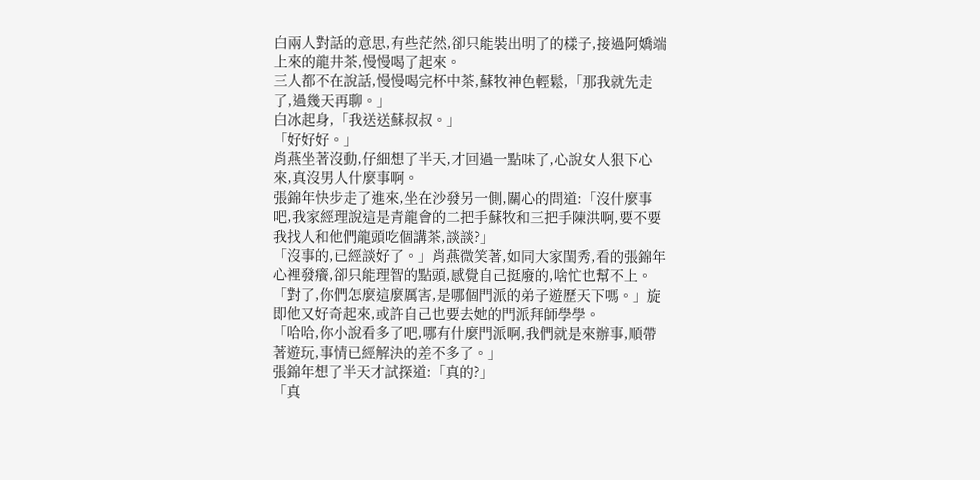白兩人對話的意思,有些茫然,卻只能裝出明了的樣子,接過阿嬌端上來的龍井茶,慢慢喝了起來。
三人都不在說話,慢慢喝完杯中茶,蘇牧神色輕鬆,「那我就先走了,過幾天再聊。」
白冰起身,「我送送蘇叔叔。」
「好好好。」
肖燕坐著沒動,仔細想了半天,才回過一點味了,心說女人狠下心來,真沒男人什麼事啊。
張錦年快步走了進來,坐在沙發另一側,關心的問道:「沒什麼事吧,我家經理說這是青龍會的二把手蘇牧和三把手陳洪啊,要不要我找人和他們龍頭吃個講茶,談談?」
「沒事的,已經談好了。」肖燕微笑著,如同大家閨秀,看的張錦年心裡發癢,卻只能理智的點頭,感覺自己挺廢的,啥忙也幫不上。
「對了,你們怎麼這麼厲害,是哪個門派的弟子遊歷天下嗎。」旋即他又好奇起來,或許自己也要去她的門派拜師學學。
「哈哈,你小說看多了吧,哪有什麼門派啊,我們就是來辦事,順帶著遊玩,事情已經解決的差不多了。」
張錦年想了半天才試探道:「真的?」
「真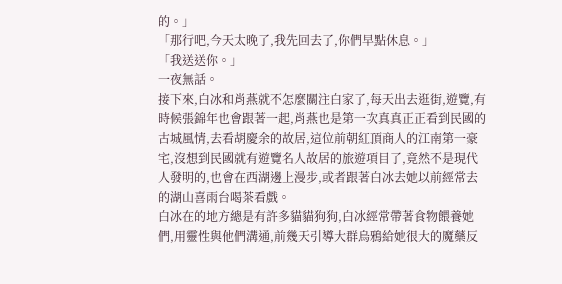的。」
「那行吧,今天太晚了,我先回去了,你們早點休息。」
「我送送你。」
一夜無話。
接下來,白冰和肖燕就不怎麼關注白家了,每天出去逛街,遊覽,有時候張錦年也會跟著一起,肖燕也是第一次真真正正看到民國的古城風情,去看胡慶余的故居,這位前朝紅頂商人的江南第一豪宅,沒想到民國就有遊覽名人故居的旅遊項目了,竟然不是現代人發明的,也會在西湖邊上漫步,或者跟著白冰去她以前經常去的湖山喜雨台喝茶看戲。
白冰在的地方總是有許多貓貓狗狗,白冰經常帶著食物餵養她們,用靈性與他們溝通,前幾天引導大群烏鴉給她很大的魔藥反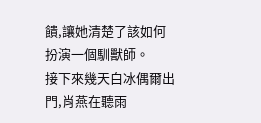饋,讓她清楚了該如何扮演一個馴獸師。
接下來幾天白冰偶爾出門,肖燕在聽雨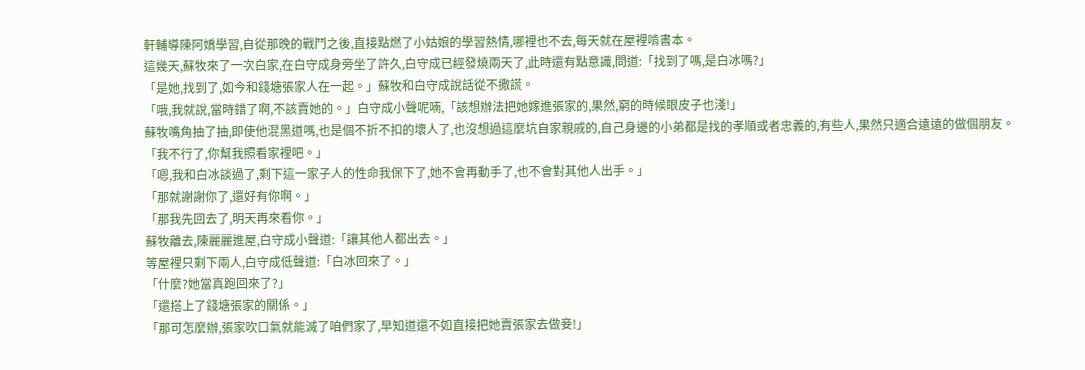軒輔導陳阿嬌學習,自從那晚的戰鬥之後,直接點燃了小姑娘的學習熱情,哪裡也不去,每天就在屋裡啃書本。
這幾天,蘇牧來了一次白家,在白守成身旁坐了許久,白守成已經發燒兩天了,此時還有點意識,問道:「找到了嗎,是白冰嗎?」
「是她,找到了,如今和錢塘張家人在一起。」蘇牧和白守成說話從不撒謊。
「哦,我就說,當時錯了啊,不該賣她的。」白守成小聲呢喃,「該想辦法把她嫁進張家的,果然,窮的時候眼皮子也淺!」
蘇牧嘴角抽了抽,即使他混黑道嗎,也是個不折不扣的壞人了,也沒想過這麼坑自家親戚的,自己身邊的小弟都是找的孝順或者忠義的,有些人,果然只適合遠遠的做個朋友。
「我不行了,你幫我照看家裡吧。」
「嗯,我和白冰談過了,剩下這一家子人的性命我保下了,她不會再動手了,也不會對其他人出手。」
「那就謝謝你了,還好有你啊。」
「那我先回去了,明天再來看你。」
蘇牧離去,陳麗麗進屋,白守成小聲道:「讓其他人都出去。」
等屋裡只剩下兩人,白守成低聲道:「白冰回來了。」
「什麼?她當真跑回來了?」
「還搭上了錢塘張家的關係。」
「那可怎麼辦,張家吹口氣就能滅了咱們家了,早知道還不如直接把她賣張家去做妾!」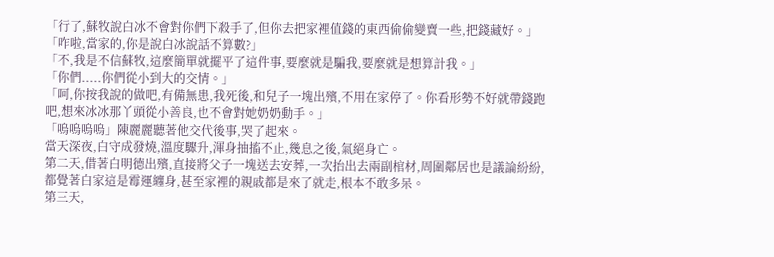「行了,蘇牧說白冰不會對你們下殺手了,但你去把家裡值錢的東西偷偷變賣一些,把錢藏好。」
「咋啦,當家的,你是說白冰說話不算數?」
「不,我是不信蘇牧,這麼簡單就擺平了這件事,要麼就是騙我,要麼就是想算計我。」
「你們.....你們從小到大的交情。」
「呵,你按我說的做吧,有備無患,我死後,和兒子一塊出殯,不用在家停了。你看形勢不好就帶錢跑吧,想來冰冰那丫頭從小善良,也不會對她奶奶動手。」
「嗚嗚嗚嗚」陳麗麗聽著他交代後事,哭了起來。
當天深夜,白守成發燒,溫度驟升,渾身抽搐不止,幾息之後,氣絕身亡。
第二天,借著白明德出殯,直接將父子一塊送去安葬,一次抬出去兩副棺材,周圍鄰居也是議論紛紛,都覺著白家這是霉運纏身,甚至家裡的親戚都是來了就走,根本不敢多呆。
第三天,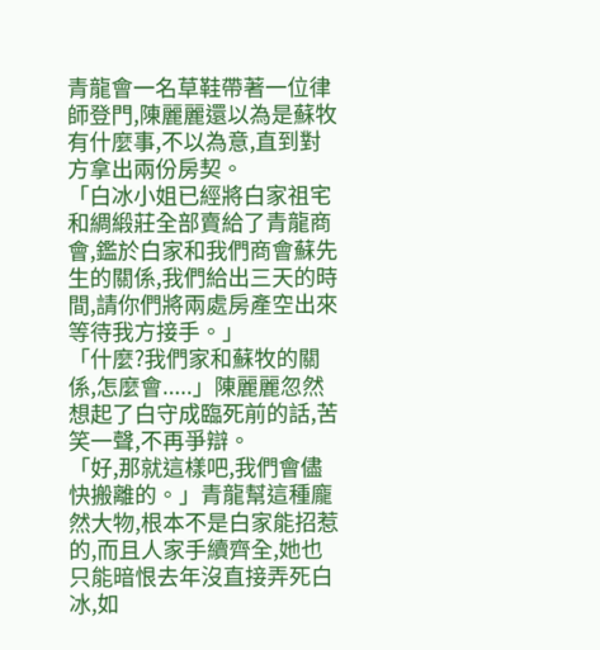青龍會一名草鞋帶著一位律師登門,陳麗麗還以為是蘇牧有什麼事,不以為意,直到對方拿出兩份房契。
「白冰小姐已經將白家祖宅和綢緞莊全部賣給了青龍商會,鑑於白家和我們商會蘇先生的關係,我們給出三天的時間,請你們將兩處房產空出來等待我方接手。」
「什麼?我們家和蘇牧的關係,怎麼會.....」陳麗麗忽然想起了白守成臨死前的話,苦笑一聲,不再爭辯。
「好,那就這樣吧,我們會儘快搬離的。」青龍幫這種龐然大物,根本不是白家能招惹的,而且人家手續齊全,她也只能暗恨去年沒直接弄死白冰,如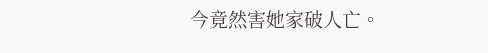今竟然害她家破人亡。